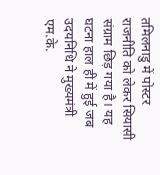तमिलनाडु में पोस्टर राजनीति को लेकर सियासी संग्राम छिड़ गया है। यह घटना हाल ही में हुई जब उदयनिधि ने मुख्यमंत्री एम.के.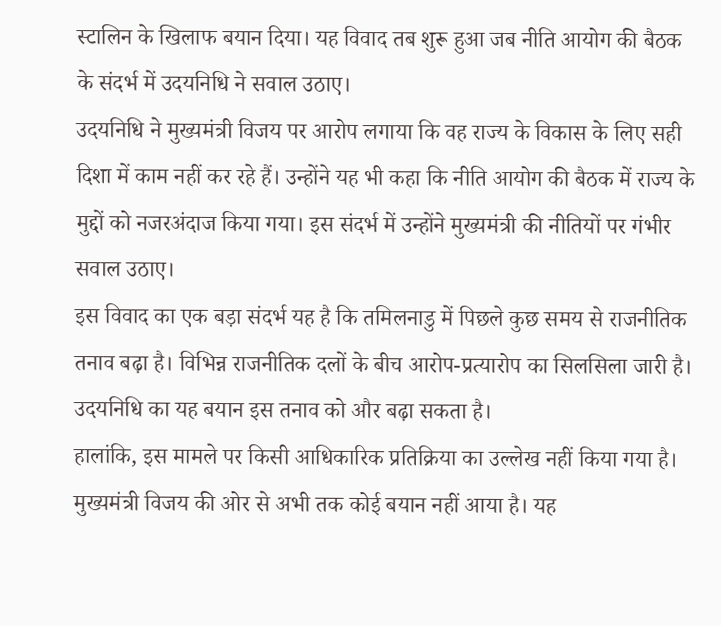स्टालिन के खिलाफ बयान दिया। यह विवाद तब शुरू हुआ जब नीति आयोग की बैठक के संदर्भ में उदयनिधि ने सवाल उठाए।
उदयनिधि ने मुख्यमंत्री विजय पर आरोप लगाया कि वह राज्य के विकास के लिए सही दिशा में काम नहीं कर रहे हैं। उन्होंने यह भी कहा कि नीति आयोग की बैठक में राज्य के मुद्दों को नजरअंदाज किया गया। इस संदर्भ में उन्होंने मुख्यमंत्री की नीतियों पर गंभीर सवाल उठाए।
इस विवाद का एक बड़ा संदर्भ यह है कि तमिलनाडु में पिछले कुछ समय से राजनीतिक तनाव बढ़ा है। विभिन्न राजनीतिक दलों के बीच आरोप-प्रत्यारोप का सिलसिला जारी है। उदयनिधि का यह बयान इस तनाव को और बढ़ा सकता है।
हालांकि, इस मामले पर किसी आधिकारिक प्रतिक्रिया का उल्लेख नहीं किया गया है। मुख्यमंत्री विजय की ओर से अभी तक कोई बयान नहीं आया है। यह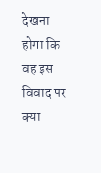देखना होगा कि वह इस विवाद पर क्या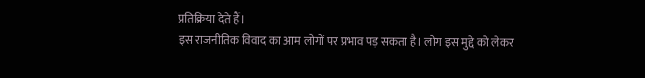प्रतिक्रिया देते हैं।
इस राजनीतिक विवाद का आम लोगों पर प्रभाव पड़ सकता है। लोग इस मुद्दे को लेकर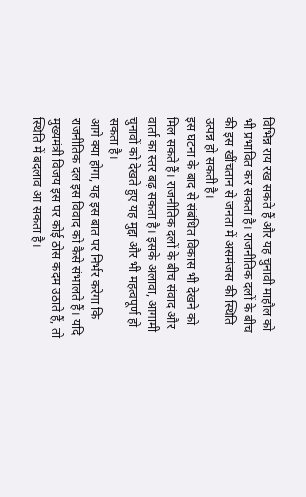विभिन्न राय रख सकते हैं और यह चुनावी माहौल को भी प्रभावित कर सकता है। राजनीतिक दलों के बीच की इस खींचतान से जनता में असमंजस की स्थिति उत्पन्न हो सकती है।
इस घटना के बाद से संबंधित विकास भी देखने को मिल सकते हैं। राजनीतिक दलों के बीच संवाद और वार्ता का स्तर बढ़ सकता है। इसके अलावा, आगामी चुनावों को देखते हुए यह मुद्दा और भी महत्वपूर्ण हो सकता है।
आगे क्या होगा, यह इस बात पर निर्भर करेगा कि राजनीतिक दल इस विवाद को कैसे संभालते हैं। यदि मुख्यमंत्री विजय इस पर कोई ठोस कदम उठाते हैं, तो स्थिति में बदलाव आ सकता है।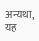अन्यथा, यह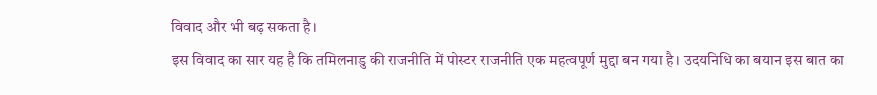विवाद और भी बढ़ सकता है।
इस विवाद का सार यह है कि तमिलनाडु की राजनीति में पोस्टर राजनीति एक महत्वपूर्ण मुद्दा बन गया है। उदयनिधि का बयान इस बात का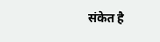संकेत है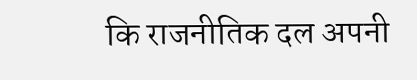कि राजनीतिक दल अपनी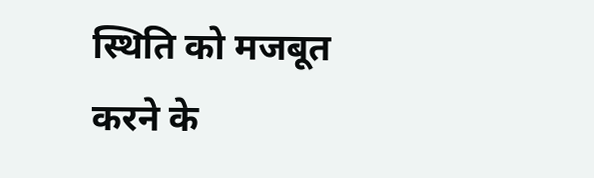स्थिति को मजबूत करने के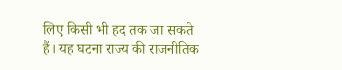लिए किसी भी हद तक जा सकते हैं। यह घटना राज्य की राजनीतिक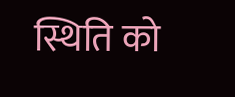स्थिति को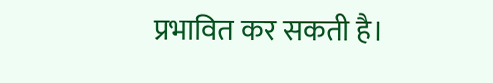प्रभावित कर सकती है।